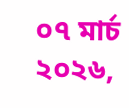০৭ মার্চ ২০২৬,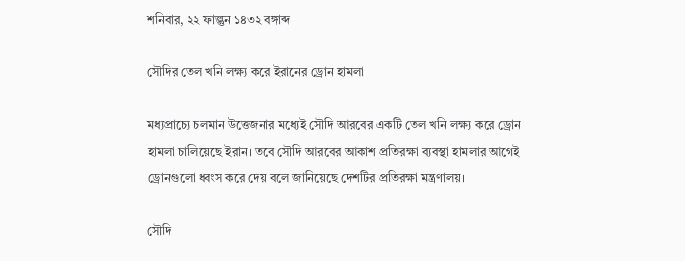শনিবার, ২২ ফাল্গুন ১৪৩২ বঙ্গাব্দ

সৌদির তেল খনি লক্ষ্য করে ইরানের ড্রোন হামলা

মধ্যপ্রাচ্যে চলমান উত্তেজনার মধ্যেই সৌদি আরবের একটি তেল খনি লক্ষ্য করে ড্রোন হামলা চালিয়েছে ইরান। তবে সৌদি আরবের আকাশ প্রতিরক্ষা ব্যবস্থা হামলার আগেই ড্রোনগুলো ধ্বংস করে দেয় বলে জানিয়েছে দেশটির প্রতিরক্ষা মন্ত্রণালয়।

সৌদি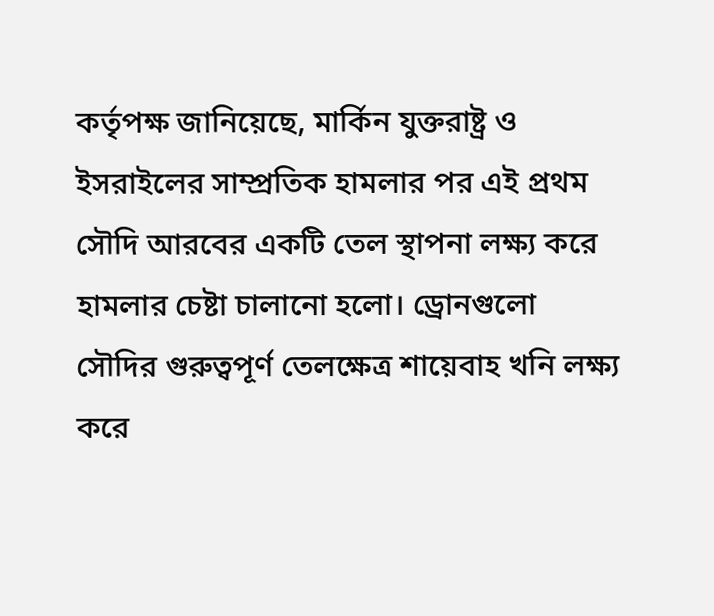কর্তৃপক্ষ জানিয়েছে, মার্কিন যুক্তরাষ্ট্র ও ইসরাইলের সাম্প্রতিক হামলার পর এই প্রথম সৌদি আরবের একটি তেল স্থাপনা লক্ষ্য করে হামলার চেষ্টা চালানো হলো। ড্রোনগুলো সৌদির গুরুত্বপূর্ণ তেলক্ষেত্র শায়েবাহ খনি লক্ষ্য করে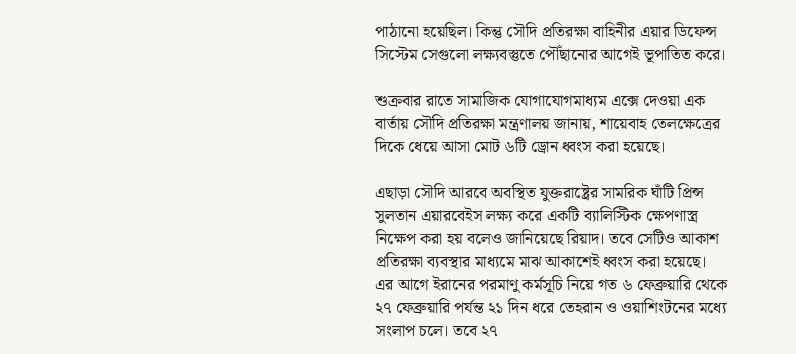পাঠানো হয়েছিল। কিন্তু সৌদি প্রতিরক্ষা বাহিনীর এয়ার ডিফেন্স সিস্টেম সেগুলো লক্ষ্যবস্তুতে পৌঁছানোর আগেই ভূপাতিত করে।

শুক্রবার রাতে সামাজিক যোগাযোগমাধ্যম এক্সে দেওয়া এক বার্তায় সৌদি প্রতিরক্ষা মন্ত্রণালয় জানায়, শায়েবাহ তেলক্ষেত্রের দিকে ধেয়ে আসা মোট ৬টি ড্রোন ধ্বংস করা হয়েছে।

এছাড়া সৌদি আরবে অবস্থিত যুক্তরাষ্ট্রের সামরিক ঘাঁটি প্রিন্স সুলতান এয়ারবেইস লক্ষ্য করে একটি ব্যালিস্টিক ক্ষেপণাস্ত্র নিক্ষেপ করা হয় বলেও জানিয়েছে রিয়াদ। তবে সেটিও আকাশ প্রতিরক্ষা ব্যবস্থার মাধ্যমে মাঝ আকাশেই ধ্বংস করা হয়েছে।
এর আগে ইরানের পরমাণু কর্মসূচি নিয়ে গত ৬ ফেব্রুয়ারি থেকে ২৭ ফেব্রুয়ারি পর্যন্ত ২১ দিন ধরে তেহরান ও ওয়াশিংটনের মধ্যে সংলাপ চলে। তবে ২৭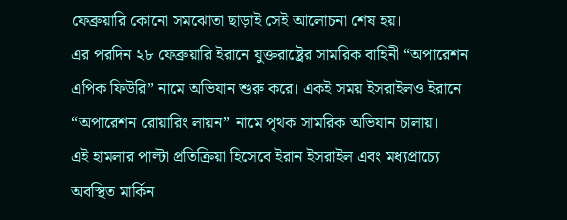ফেব্রুয়ারি কোনো সমঝোতা ছাড়াই সেই আলোচনা শেষ হয়।
এর পরদিন ২৮ ফেব্রুয়ারি ইরানে যুক্তরাষ্ট্রের সামরিক বাহিনী “অপারেশন এপিক ফিউরি” নামে অভিযান শুরু করে। একই সময় ইসরাইলও ইরানে “অপারেশন রোয়ারিং লায়ন” নামে পৃথক সামরিক অভিযান চালায়।
এই হামলার পাল্টা প্রতিক্রিয়া হিসেবে ইরান ইসরাইল এবং মধ্যপ্রাচ্যে অবস্থিত মার্কিন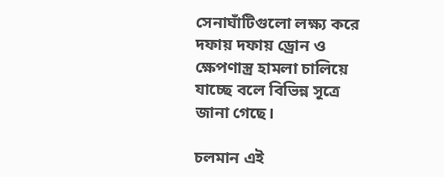সেনাঘাঁটিগুলো লক্ষ্য করে দফায় দফায় ড্রোন ও ক্ষেপণাস্ত্র হামলা চালিয়ে যাচ্ছে বলে বিভিন্ন সূত্রে জানা গেছে।

চলমান এই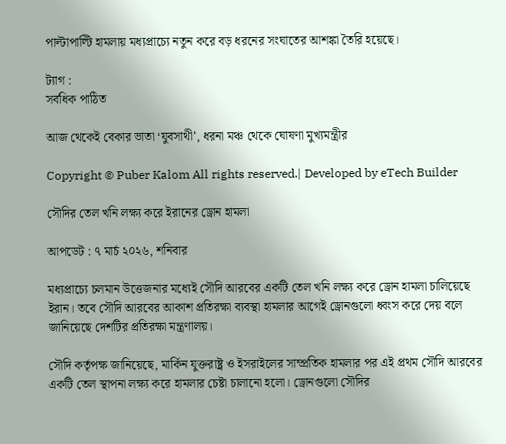পাল্টাপাল্টি হামলায় মধ্যপ্রাচ্যে নতুন করে বড় ধরনের সংঘাতের আশঙ্কা তৈরি হয়েছে।

ট্যাগ :
সর্বধিক পাঠিত

আজ থেকেই বেকার ভাতা ‘যুবসাথী’, ধরনা মঞ্চ থেকে ঘোষণা মুখ্যমন্ত্রীর

Copyright © Puber Kalom All rights reserved.| Developed by eTech Builder

সৌদির তেল খনি লক্ষ্য করে ইরানের ড্রোন হামলা

আপডেট : ৭ মার্চ ২০২৬, শনিবার

মধ্যপ্রাচ্যে চলমান উত্তেজনার মধ্যেই সৌদি আরবের একটি তেল খনি লক্ষ্য করে ড্রোন হামলা চালিয়েছে ইরান। তবে সৌদি আরবের আকাশ প্রতিরক্ষা ব্যবস্থা হামলার আগেই ড্রোনগুলো ধ্বংস করে দেয় বলে জানিয়েছে দেশটির প্রতিরক্ষা মন্ত্রণালয়।

সৌদি কর্তৃপক্ষ জানিয়েছে, মার্কিন যুক্তরাষ্ট্র ও ইসরাইলের সাম্প্রতিক হামলার পর এই প্রথম সৌদি আরবের একটি তেল স্থাপনা লক্ষ্য করে হামলার চেষ্টা চালানো হলো। ড্রোনগুলো সৌদির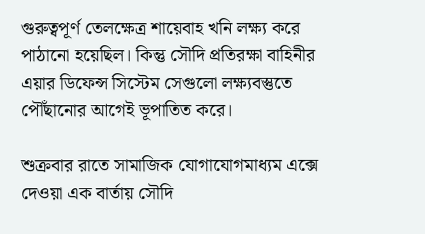গুরুত্বপূর্ণ তেলক্ষেত্র শায়েবাহ খনি লক্ষ্য করে পাঠানো হয়েছিল। কিন্তু সৌদি প্রতিরক্ষা বাহিনীর এয়ার ডিফেন্স সিস্টেম সেগুলো লক্ষ্যবস্তুতে পৌঁছানোর আগেই ভূপাতিত করে।

শুক্রবার রাতে সামাজিক যোগাযোগমাধ্যম এক্সে দেওয়া এক বার্তায় সৌদি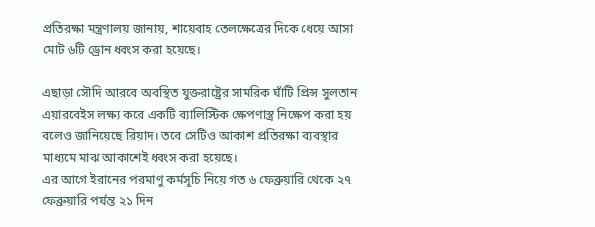প্রতিরক্ষা মন্ত্রণালয় জানায়, শায়েবাহ তেলক্ষেত্রের দিকে ধেয়ে আসা মোট ৬টি ড্রোন ধ্বংস করা হয়েছে।

এছাড়া সৌদি আরবে অবস্থিত যুক্তরাষ্ট্রের সামরিক ঘাঁটি প্রিন্স সুলতান এয়ারবেইস লক্ষ্য করে একটি ব্যালিস্টিক ক্ষেপণাস্ত্র নিক্ষেপ করা হয় বলেও জানিয়েছে রিয়াদ। তবে সেটিও আকাশ প্রতিরক্ষা ব্যবস্থার মাধ্যমে মাঝ আকাশেই ধ্বংস করা হয়েছে।
এর আগে ইরানের পরমাণু কর্মসূচি নিয়ে গত ৬ ফেব্রুয়ারি থেকে ২৭ ফেব্রুয়ারি পর্যন্ত ২১ দিন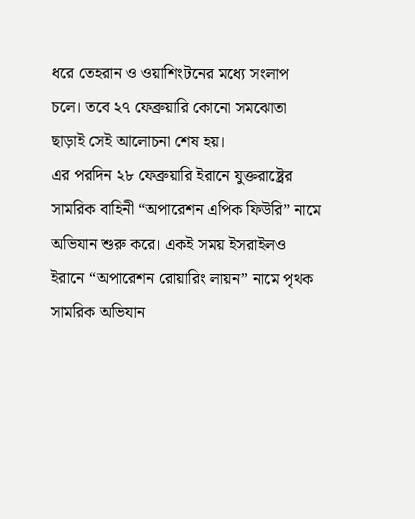ধরে তেহরান ও ওয়াশিংটনের মধ্যে সংলাপ চলে। তবে ২৭ ফেব্রুয়ারি কোনো সমঝোতা ছাড়াই সেই আলোচনা শেষ হয়।
এর পরদিন ২৮ ফেব্রুয়ারি ইরানে যুক্তরাষ্ট্রের সামরিক বাহিনী “অপারেশন এপিক ফিউরি” নামে অভিযান শুরু করে। একই সময় ইসরাইলও ইরানে “অপারেশন রোয়ারিং লায়ন” নামে পৃথক সামরিক অভিযান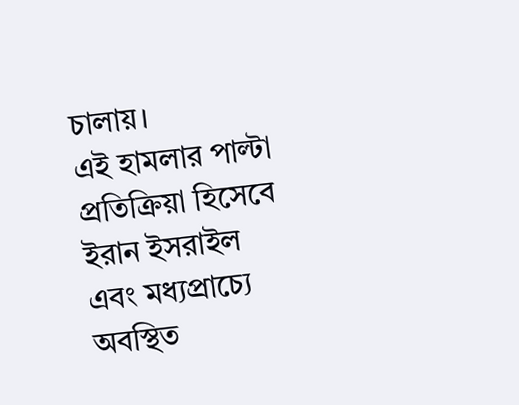চালায়।
এই হামলার পাল্টা প্রতিক্রিয়া হিসেবে ইরান ইসরাইল এবং মধ্যপ্রাচ্যে অবস্থিত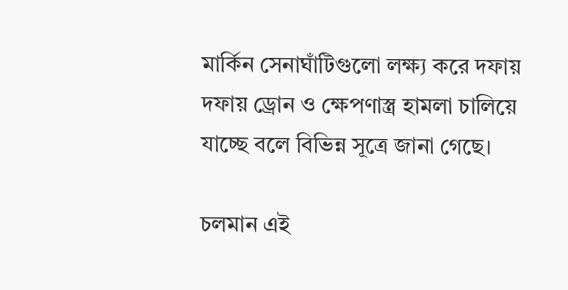মার্কিন সেনাঘাঁটিগুলো লক্ষ্য করে দফায় দফায় ড্রোন ও ক্ষেপণাস্ত্র হামলা চালিয়ে যাচ্ছে বলে বিভিন্ন সূত্রে জানা গেছে।

চলমান এই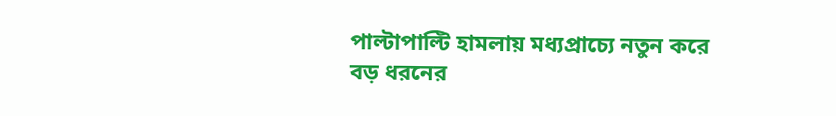পাল্টাপাল্টি হামলায় মধ্যপ্রাচ্যে নতুন করে বড় ধরনের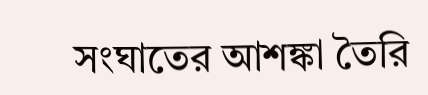সংঘাতের আশঙ্কা তৈরি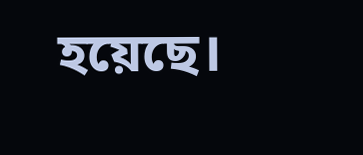হয়েছে।